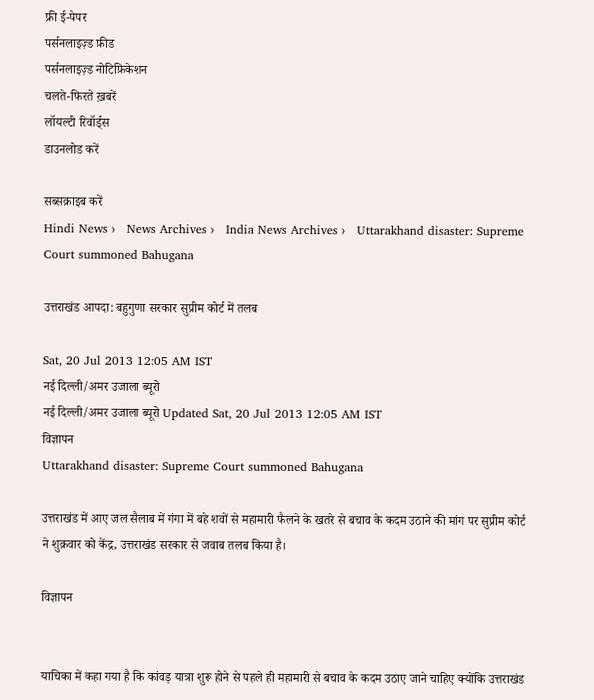फ्री ई-पेपर
पर्सनलाइज़्ड फ़ीड
पर्सनलाइज़्ड नोटिफ़िकेशन
चलते-फिरते ख़बरें
लॉयल्टी रिवॉर्ड्स
डाउनलोड करें

सब्सक्राइब करें
Hindi News ›   News Archives ›   India News Archives ›   Uttarakhand disaster: Supreme Court summoned Bahugana

उत्तराखंड आपदा: बहुगुणा सरकार सुप्रीम कोर्ट में तलब

Sat, 20 Jul 2013 12:05 AM IST
नई दिल्ली/अमर उजाला ब्यूरो
नई दिल्ली/अमर उजाला ब्यूरो Updated Sat, 20 Jul 2013 12:05 AM IST
विज्ञापन
Uttarakhand disaster: Supreme Court summoned Bahugana

उत्तराखंड में आए जल सैलाब में गंगा में बहे शवों से महामारी फैलने के खतरे से बचाव के कदम उठाने की मांग पर सुप्रीम कोर्ट ने शुक्रवार को केंद्र, उत्तराखंड सरकार से जवाब तलब किया है।

विज्ञापन


याचिका में कहा गया है कि कांवड़ यात्रा शुरू होने से पहले ही महामारी से बचाव के कदम उठाए जाने चाहिए क्योंकि उत्तराखंड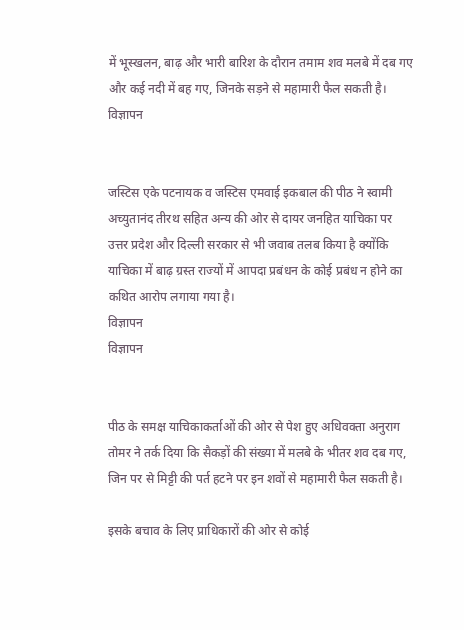में भूस्खलन, बाढ़ और भारी बारिश के दौरान तमाम शव मलबे में दब गए और कई नदी में बह गए, जिनके सड़ने से महामारी फैल सकती है।
विज्ञापन


जस्टिस एके पटनायक व जस्टिस एमवाई इकबाल की पीठ ने स्वामी अच्युतानंद तीरथ सहित अन्य की ओर से दायर जनहित याचिका पर उत्तर प्रदेश और दिल्ली सरकार से भी जवाब तलब किया है क्योंकि याचिका में बाढ़ ग्रस्त राज्यों में आपदा प्रबंधन के कोई प्रबंध न होने का कथित आरोप लगाया गया है।
विज्ञापन
विज्ञापन


पीठ के समक्ष याचिकाकर्ताओं की ओर से पेश हुए अधिवक्ता अनुराग तोमर ने तर्क दिया कि सैकड़ों की संख्या में मलबे के भीतर शव दब गए, जिन पर से मिट्टी की पर्त हटने पर इन शवों से महामारी फैल सकती है।

इसके बचाव के लिए प्राधिकारों की ओर से कोई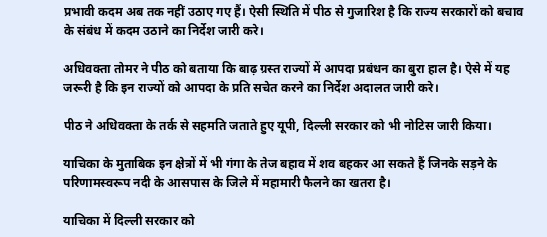प्रभावी कदम अब तक नहीं उठाए गए हैं। ऐसी स्थिति में पीठ से गुजारिश है कि राज्य सरकारों को बचाव के संबंध में कदम उठाने का निर्देश जारी करे।

अधिवक्ता तोमर ने पीठ को बताया कि बाढ़ ग्रस्त राज्यों में आपदा प्रबंधन का बुरा हाल है। ऐसे में यह जरूरी है कि इन राज्यों को आपदा के प्रति सचेत करने का निर्देश अदालत जारी करे।

पीठ ने अधिवक्ता के तर्क से सहमति जताते हुए यूपी, दिल्ली सरकार को भी नोटिस जारी किया।

याचिका के मुताबिक इन क्षेत्रों में भी गंगा के तेज बहाव में शव बहकर आ सकते हैं जिनके सड़ने के परिणामस्वरूप नदी के आसपास के जिले में महामारी फैलने का खतरा है।

याचिका में दिल्ली सरकार को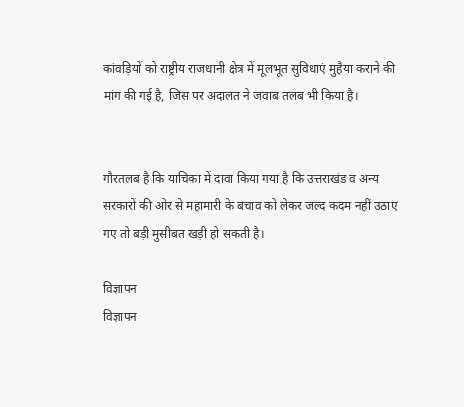कांवड़ियों को राष्ट्रीय राजधानी क्षेत्र में मूलभूत सुविधाएं मुहैया कराने की मांग की गई है, जिस पर अदालत ने जवाब तलब भी किया है।


गौरतलब है कि याचिका में दावा किया गया है कि उत्तराखंड व अन्य सरकारों की ओर से महामारी के बचाव को लेकर जल्द कदम नहीं उठाए गए तो बड़ी मुसीबत खड़ी हो सकती है।

विज्ञापन
विज्ञापन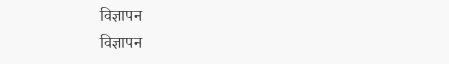विज्ञापन
विज्ञापन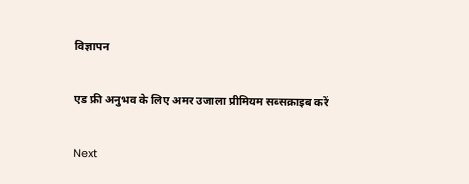विज्ञापन

एड फ्री अनुभव के लिए अमर उजाला प्रीमियम सब्सक्राइब करें

Next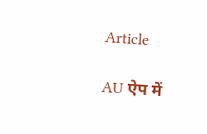Article

AU ऐप में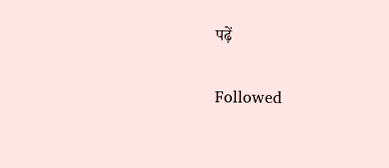पढ़ें

Followed